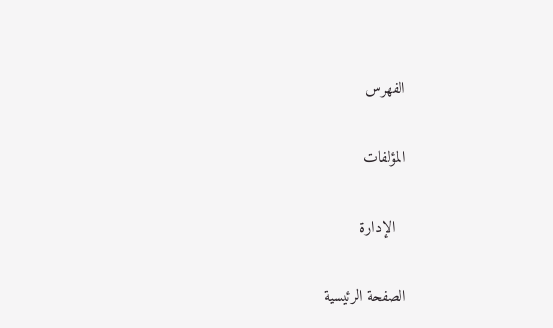الفهرس

المؤلفات

  الإدارة

الصفحة الرئيسية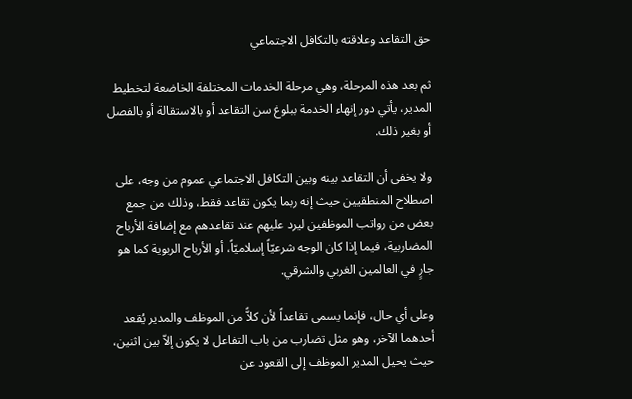حق التقاعد وعلاقته بالتكافل الاجتماعي

ثم بعد هذه المرحلة، وهي مرحلة الخدمات المختلفة الخاضعة لتخطيط المدير، يأتي دور إنهاء الخدمة ببلوغ سن التقاعد أو بالاستقالة أو بالفصل أو بغير ذلك.

ولا يخفى أن التقاعد بينه وبين التكافل الاجتماعي عموم من وجه، على اصطلاح المنطقيين حيث إنه ربما يكون تقاعد فقط، وذلك من جمع بعض من رواتب الموظفين ليرد عليهم عند تقاعدهم مع إضافة الأرباح المضاربية، فيما إذا كان الوجه شرعيّاً إسلاميّاً، أو الأرباح الربوية كما هو جارٍ في العالمين الغربي والشرقي.

وعلى أي حال، فإنما يسمى تقاعداً لأن كلاًّ من الموظف والمدير يُقعد أحدهما الآخر، وهو مثل تضارب من باب التفاعل لا يكون إلاّ بين اثنين، حيث يحيل المدير الموظف إلى القعود عن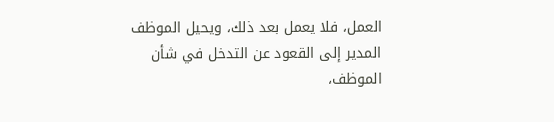العمل، فلا يعمل بعد ذلك، ويحيل الموظف المدير إلى القعود عن التدخل في شأن الموظف،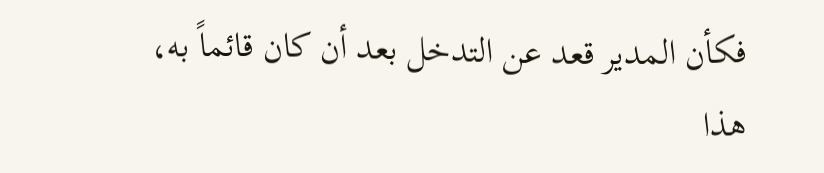فكأن المدير قعد عن التدخل بعد أن كان قائماً به، هذا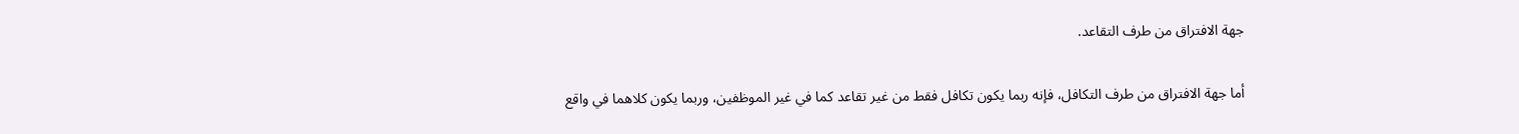جهة الافتراق من طرف التقاعد.

أما جهة الافتراق من طرف التكافل، فإنه ربما يكون تكافل فقط من غير تقاعد كما في غير الموظفين، وربما يكون كلاهما في واقع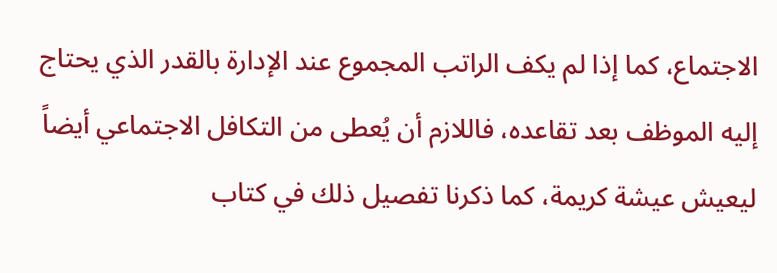الاجتماع، كما إذا لم يكف الراتب المجموع عند الإدارة بالقدر الذي يحتاج إليه الموظف بعد تقاعده، فاللازم أن يُعطى من التكافل الاجتماعي أيضاً ليعيش عيشة كريمة، كما ذكرنا تفصيل ذلك في كتاب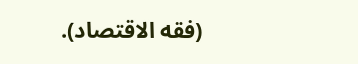(فقه الاقتصاد).